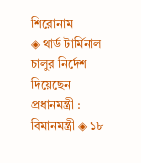শিরোনাম
◈ থার্ড টার্মিনাল চালুর নির্দেশ দিয়েছেন প্রধানমন্ত্রী : বিমানমন্ত্রী ◈ ১৮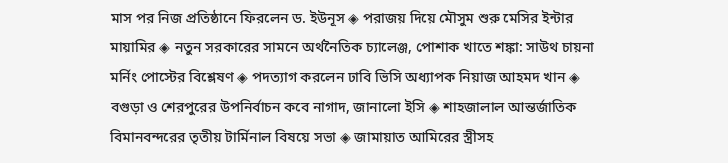মাস পর নিজ প্রতিষ্ঠানে ফিরলেন ড. ইউনূস ◈ পরাজয় দিয়ে মৌসুম শুরু ‌মে‌সির ইন্টার মায়ামির ◈ নতুন সরকারের সামনে অর্থনৈতিক চ্যালেঞ্জ, পোশাক খাতে শঙ্কা: সাউথ চায়না মর্নিং পোস্টের বিশ্লেষণ ◈ পদত্যাগ করলেন ঢাবি ভিসি অধ্যাপক নিয়াজ আহমদ খান ◈ বগুড়া ও শেরপুরের উপনির্বাচন কবে নাগাদ, জানালো ইসি ◈ শাহজালাল আন্তর্জাতিক বিমানবন্দরের তৃতীয় টার্মিনাল বিষয়ে সভা ◈ জামায়াত আমিরের স্ত্রীসহ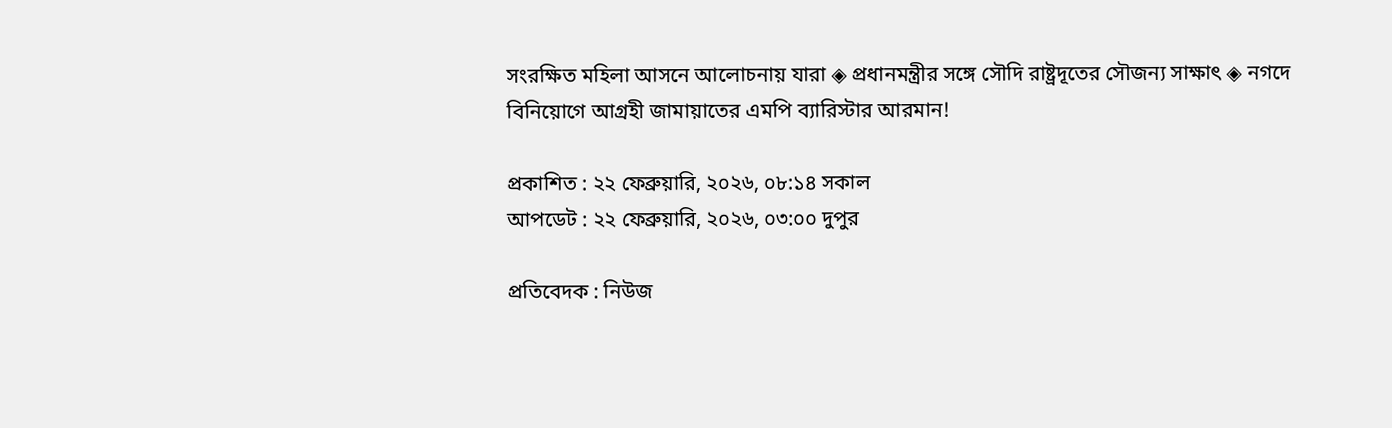সংরক্ষিত মহিলা আসনে আলোচনায় যারা ◈ প্রধানমন্ত্রীর সঙ্গে সৌদি রাষ্ট্রদূতের সৌজন্য সাক্ষাৎ ◈ নগদে বিনিয়োগে আগ্রহী জামায়াতের এমপি ব্যারিস্টার আরমান!

প্রকাশিত : ২২ ফেব্রুয়ারি, ২০২৬, ০৮:১৪ সকাল
আপডেট : ২২ ফেব্রুয়ারি, ২০২৬, ০৩:০০ দুপুর

প্রতিবেদক : নিউজ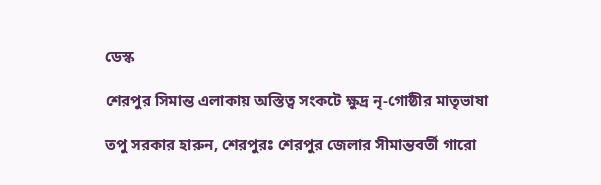ডেস্ক

শেরপুর সিমান্ত এলাকায় অস্তিত্ব সংকটে ক্ষুদ্র নৃ-গোষ্ঠীর মাতৃভাষা

তপু সরকার হারুন, শেরপুরঃ শেরপুর জেলার সীমান্তবর্তী গারো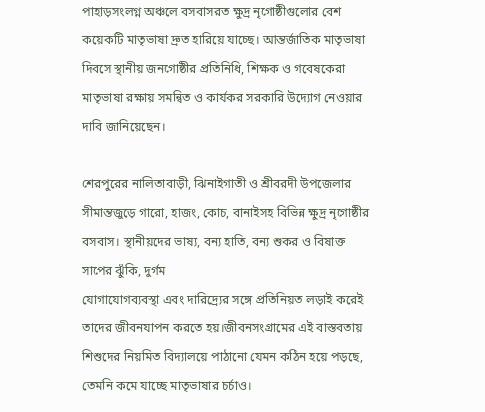পাহাড়সংলগ্ন অঞ্চলে বসবাসরত ক্ষুদ্র নৃগোষ্ঠীগুলোর বেশ কয়েকটি মাতৃভাষা দ্রুত হারিয়ে যাচ্ছে। আন্তর্জাতিক মাতৃভাষা দিবসে স্থানীয় জনগোষ্ঠীর প্রতিনিধি, শিক্ষক ও গবেষকেরা মাতৃভাষা রক্ষায় সমন্বিত ও কার্যকর সরকারি উদ্যোগ নেওয়ার দাবি জানিয়েছেন।

শেরপুরের নালিতাবাড়ী, ঝিনাইগাতী ও শ্রীবরদী উপজেলার সীমান্তজুড়ে গারো, হাজং, কোচ, বানাইসহ বিভিন্ন ক্ষুদ্র নৃগোষ্ঠীর বসবাস। স্থানীয়দের ভাষ্য, বন্য হাতি, বন্য শুকর ও বিষাক্ত সাপের ঝুঁকি, দুর্গম
যোগাযোগব্যবস্থা এবং দারিদ্র্যের সঙ্গে প্রতিনিয়ত লড়াই করেই তাদের জীবনযাপন করতে হয়।জীবনসংগ্রামের এই বাস্তবতায় শিশুদের নিয়মিত বিদ্যালয়ে পাঠানো যেমন কঠিন হয়ে পড়ছে, তেমনি কমে যাচ্ছে মাতৃভাষার চর্চাও।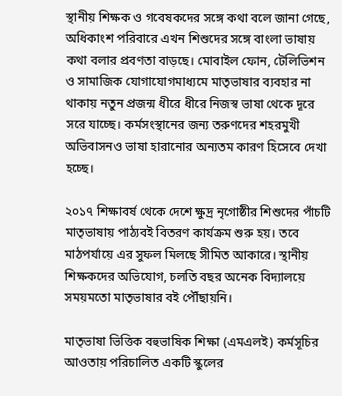স্থানীয় শিক্ষক ও গবেষকদের সঙ্গে কথা বলে জানা গেছে, অধিকাংশ পরিবারে এখন শিশুদের সঙ্গে বাংলা ভাষায় কথা বলার প্রবণতা বাড়ছে। মোবাইল ফোন, টেলিভিশন ও সামাজিক যোগাযোগমাধ্যমে মাতৃভাষার ব্যবহার না থাকায় নতুন প্রজন্ম ধীরে ধীরে নিজস্ব ভাষা থেকে দূরে সরে যাচ্ছে। কর্মসংস্থানের জন্য তরুণদের শহরমুখী অভিবাসনও ভাষা হারানোর অন্যতম কারণ হিসেবে দেখা হচ্ছে।

২০১৭ শিক্ষাবর্ষ থেকে দেশে ক্ষুদ্র নৃগোষ্ঠীর শিশুদের পাঁচটি মাতৃভাষায় পাঠ্যবই বিতরণ কার্যক্রম শুরু হয়। তবে মাঠপর্যায়ে এর সুফল মিলছে সীমিত আকারে। স্থানীয় শিক্ষকদের অভিযোগ, চলতি বছর অনেক বিদ্যালয়ে সময়মতো মাতৃভাষার বই পৌঁছায়নি।

মাতৃভাষা ভিত্তিক বহুভাষিক শিক্ষা (এমএলই) কর্মসূচির আওতায় পরিচালিত একটি স্কুলের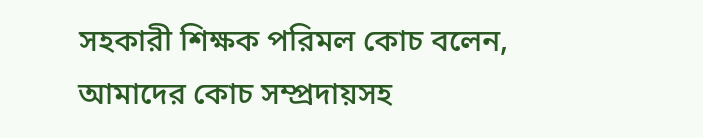সহকারী শিক্ষক পরিমল কোচ বলেন, আমাদের কোচ সম্প্রদায়সহ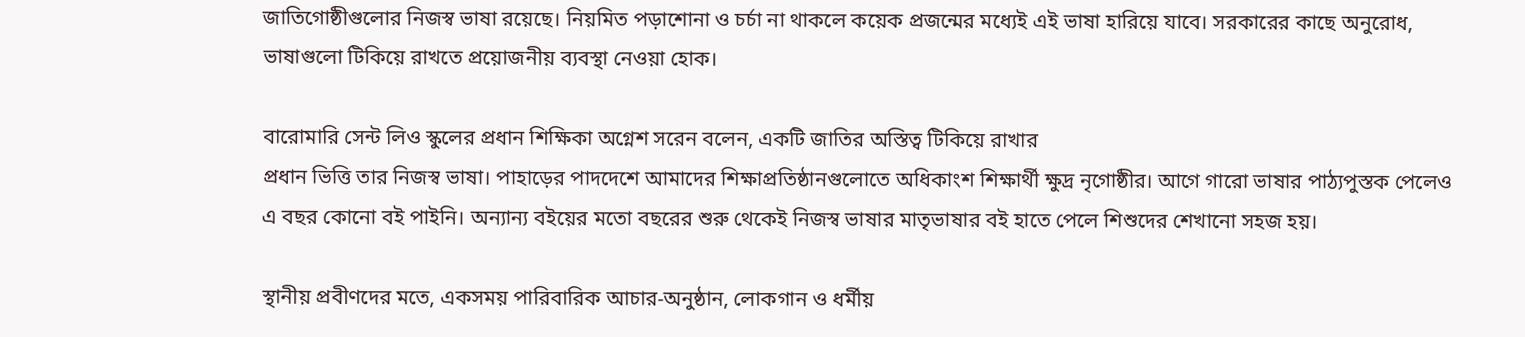জাতিগোষ্ঠীগুলোর নিজস্ব ভাষা রয়েছে। নিয়মিত পড়াশোনা ও চর্চা না থাকলে কয়েক প্রজন্মের মধ্যেই এই ভাষা হারিয়ে যাবে। সরকারের কাছে অনুরোধ, ভাষাগুলো টিকিয়ে রাখতে প্রয়োজনীয় ব্যবস্থা নেওয়া হোক।

বারোমারি সেন্ট লিও স্কুলের প্রধান শিক্ষিকা অগ্নেশ সরেন বলেন, একটি জাতির অস্তিত্ব টিকিয়ে রাখার
প্রধান ভিত্তি তার নিজস্ব ভাষা। পাহাড়ের পাদদেশে আমাদের শিক্ষাপ্রতিষ্ঠানগুলোতে অধিকাংশ শিক্ষার্থী ক্ষুদ্র নৃগোষ্ঠীর। আগে গারো ভাষার পাঠ্যপুস্তক পেলেও এ বছর কোনো বই পাইনি। অন্যান্য বইয়ের মতো বছরের শুরু থেকেই নিজস্ব ভাষার মাতৃভাষার বই হাতে পেলে শিশুদের শেখানো সহজ হয়।

স্থানীয় প্রবীণদের মতে, একসময় পারিবারিক আচার-অনুষ্ঠান, লোকগান ও ধর্মীয়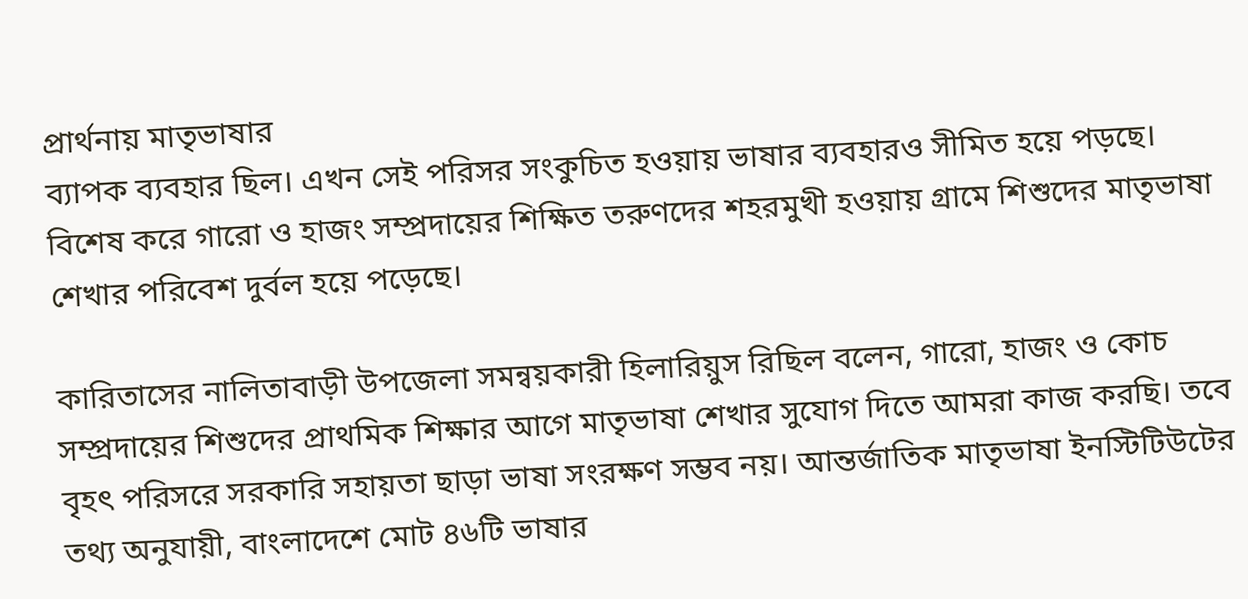প্রার্থনায় মাতৃভাষার
ব্যাপক ব্যবহার ছিল। এখন সেই পরিসর সংকুচিত হওয়ায় ভাষার ব্যবহারও সীমিত হয়ে পড়ছে। বিশেষ করে গারো ও হাজং সম্প্রদায়ের শিক্ষিত তরুণদের শহরমুখী হওয়ায় গ্রামে শিশুদের মাতৃভাষা শেখার পরিবেশ দুর্বল হয়ে পড়েছে।

কারিতাসের নালিতাবাড়ী উপজেলা সমন্বয়কারী হিলারিয়ুস রিছিল বলেন, গারো, হাজং ও কোচ সম্প্রদায়ের শিশুদের প্রাথমিক শিক্ষার আগে মাতৃভাষা শেখার সুযোগ দিতে আমরা কাজ করছি। তবে বৃহৎ পরিসরে সরকারি সহায়তা ছাড়া ভাষা সংরক্ষণ সম্ভব নয়। আন্তর্জাতিক মাতৃভাষা ইনস্টিটিউটের তথ্য অনুযায়ী, বাংলাদেশে মোট ৪৬টি ভাষার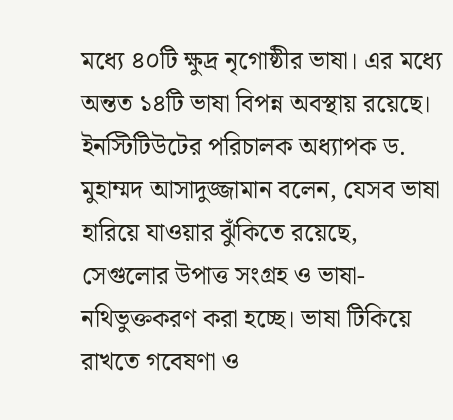মধ্যে ৪০টি ক্ষুদ্র নৃগোষ্ঠীর ভাষা। এর মধ্যে অন্তত ১৪টি ভাষা বিপন্ন অবস্থায় রয়েছে। ইনস্টিটিউটের পরিচালক অধ্যাপক ড. মুহাম্মদ আসাদুজ্জামান বলেন, যেসব ভাষা হারিয়ে যাওয়ার ঝুঁকিতে রয়েছে, সেগুলোর উপাত্ত সংগ্রহ ও ভাষা-নথিভুক্তকরণ করা হচ্ছে। ভাষা টিকিয়ে রাখতে গবেষণা ও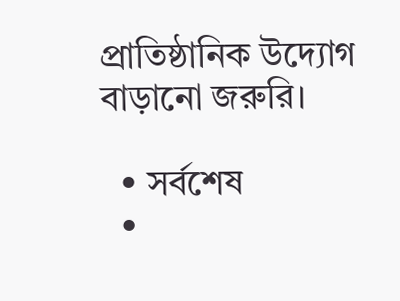প্রাতিষ্ঠানিক উদ্যোগ বাড়ানো জরুরি।

  • সর্বশেষ
  •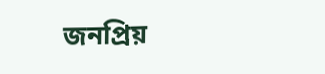জনপ্রিয়